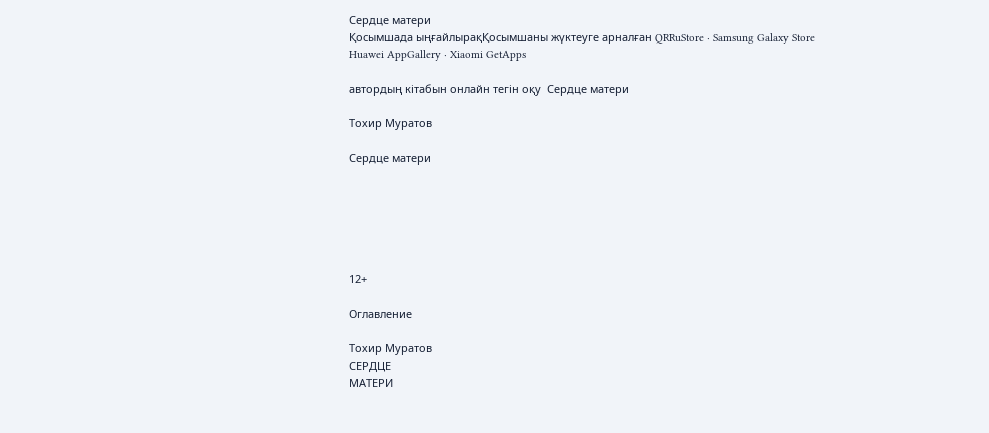Сердце матери
Қосымшада ыңғайлырақҚосымшаны жүктеуге арналған QRRuStore · Samsung Galaxy Store
Huawei AppGallery · Xiaomi GetApps

автордың кітабын онлайн тегін оқу  Сердце матери

Тохир Муратов

Сердце матери






12+

Оглавление

Тохир Муратов
СЕРДЦЕ
МАТЕРИ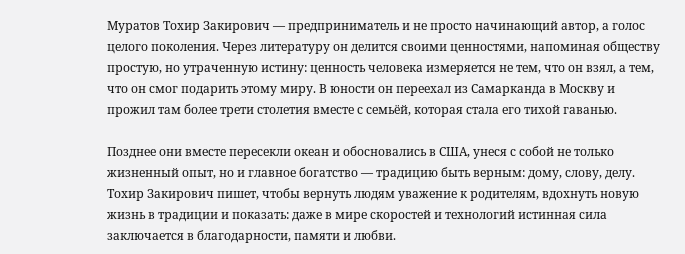Муратов Тохир Закирович — предприниматель и не просто начинающий автор, а голос целого поколения. Через литературу он делится своими ценностями, напоминая обществу простую, но утраченную истину: ценность человека измеряется не тем, что он взял, а тем, что он смог подарить этому миру. В юности он переехал из Самарканда в Москву и прожил там более трети столетия вместе с семьёй, которая стала его тихой гаванью.

Позднее они вместе пересекли океан и обосновались в США, унеся с собой не только жизненный опыт, но и главное богатство — традицию быть верным: дому, слову, делу. Тохир Закирович пишет, чтобы вернуть людям уважение к родителям, вдохнуть новую жизнь в традиции и показать: даже в мире скоростей и технологий истинная сила заключается в благодарности, памяти и любви.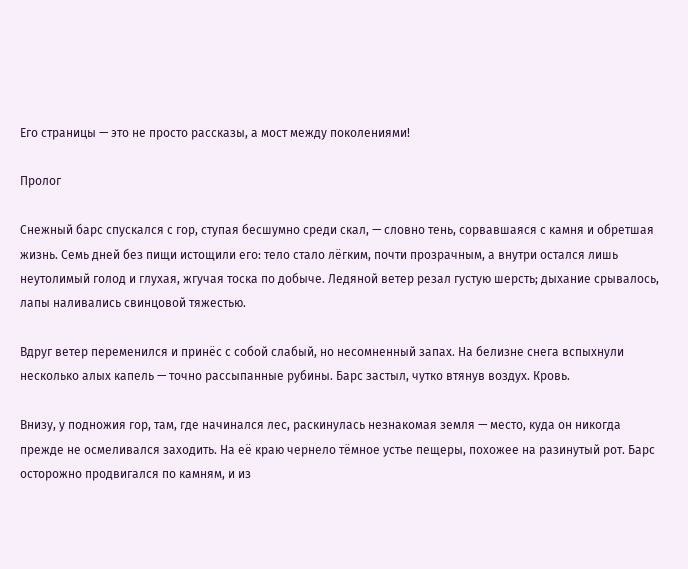Его страницы — это не просто рассказы, а мост между поколениями!

Пролог

Снежный барс спускался с гор, ступая бесшумно среди скал, — словно тень, сорвавшаяся с камня и обретшая жизнь. Семь дней без пищи истощили его: тело стало лёгким, почти прозрачным, а внутри остался лишь неутолимый голод и глухая, жгучая тоска по добыче. Ледяной ветер резал густую шерсть; дыхание срывалось, лапы наливались свинцовой тяжестью.

Вдруг ветер переменился и принёс с собой слабый, но несомненный запах. На белизне снега вспыхнули несколько алых капель — точно рассыпанные рубины. Барс застыл, чутко втянув воздух. Кровь.

Внизу, у подножия гор, там, где начинался лес, раскинулась незнакомая земля — место, куда он никогда прежде не осмеливался заходить. На её краю чернело тёмное устье пещеры, похожее на разинутый рот. Барс осторожно продвигался по камням, и из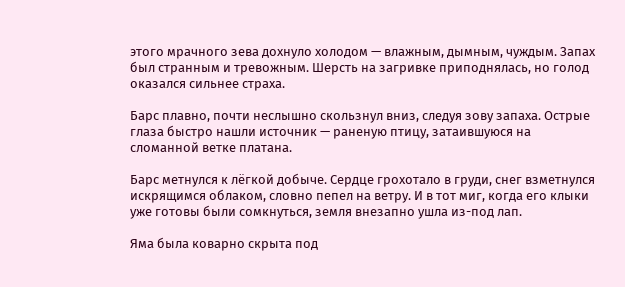этого мрачного зева дохнуло холодом — влажным, дымным, чуждым. Запах был странным и тревожным. Шерсть на загривке приподнялась, но голод оказался сильнее страха.

Барс плавно, почти неслышно скользнул вниз, следуя зову запаха. Острые глаза быстро нашли источник — раненую птицу, затаившуюся на сломанной ветке платана.

Барс метнулся к лёгкой добыче. Сердце грохотало в груди, снег взметнулся искрящимся облаком, словно пепел на ветру. И в тот миг, когда его клыки уже готовы были сомкнуться, земля внезапно ушла из-под лап.

Яма была коварно скрыта под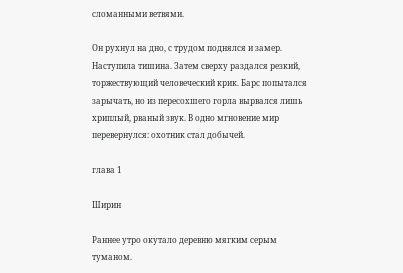сломанными ветвями.

Он рухнул на дно, с трудом поднялся и замер. Наступила тишина. Затем сверху раздался резкий, торжествующий человеческий крик. Барс попытался зарычать, но из пересохшего горла вырвался лишь хриплый, рваный звук. В одно мгновение мир перевернулся: охотник стал добычей.

глава 1

Ширин

Раннее утро окутало деревню мягким серым туманом.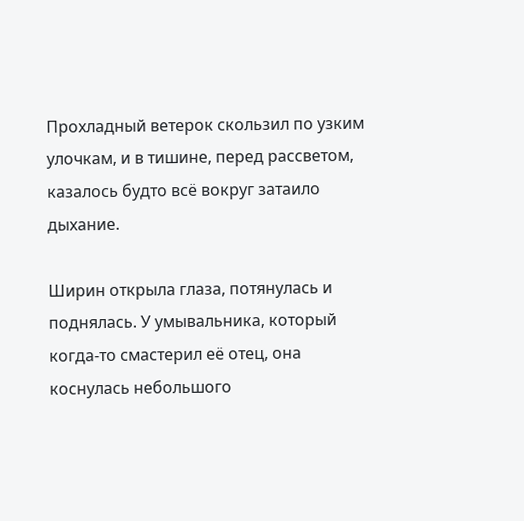Прохладный ветерок скользил по узким улочкам, и в тишине, перед рассветом, казалось будто всё вокруг затаило дыхание.

Ширин открыла глаза, потянулась и поднялась. У умывальника, который когда-то смастерил её отец, она коснулась небольшого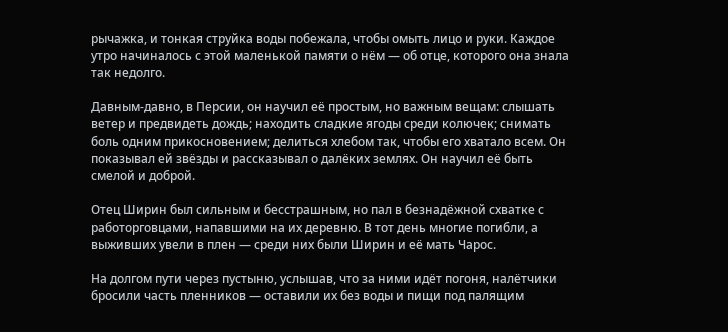рычажка, и тонкая струйка воды побежала, чтобы омыть лицо и руки. Каждое утро начиналось с этой маленькой памяти о нём — об отце, которого она знала так недолго.

Давным-давно, в Персии, он научил её простым, но важным вещам: слышать ветер и предвидеть дождь; находить сладкие ягоды среди колючек; снимать боль одним прикосновением; делиться хлебом так, чтобы его хватало всем. Он показывал ей звёзды и рассказывал о далёких землях. Он научил её быть смелой и доброй.

Отец Ширин был сильным и бесстрашным, но пал в безнадёжной схватке с работорговцами, напавшими на их деревню. В тот день многие погибли, а выживших увели в плен — среди них были Ширин и её мать Чарос.

На долгом пути через пустыню, услышав, что за ними идёт погоня, налётчики бросили часть пленников — оставили их без воды и пищи под палящим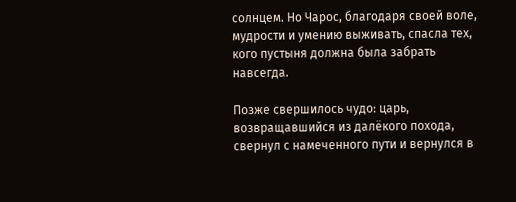солнцем. Но Чарос, благодаря своей воле, мудрости и умению выживать, спасла тех, кого пустыня должна была забрать навсегда.

Позже свершилось чудо: царь, возвращавшийся из далёкого похода, свернул с намеченного пути и вернулся в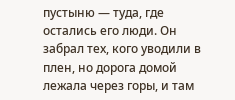пустыню — туда, где остались его люди. Он забрал тех, кого уводили в плен, но дорога домой лежала через горы, и там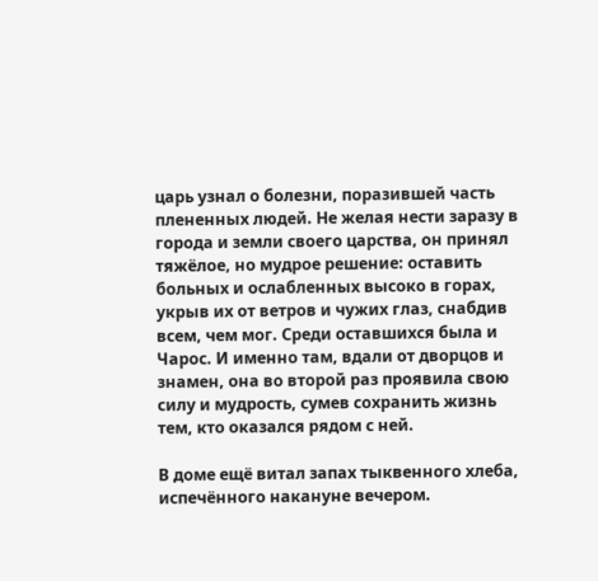царь узнал о болезни, поразившей часть плененных людей. Не желая нести заразу в города и земли своего царства, он принял тяжёлое, но мудрое решение: оставить больных и ослабленных высоко в горах, укрыв их от ветров и чужих глаз, снабдив всем, чем мог. Среди оставшихся была и Чарос. И именно там, вдали от дворцов и знамен, она во второй раз проявила свою силу и мудрость, сумев сохранить жизнь тем, кто оказался рядом с ней.

В доме ещё витал запах тыквенного хлеба, испечённого накануне вечером.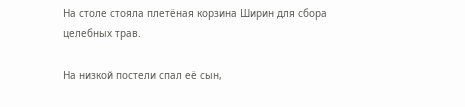На столе стояла плетёная корзина Ширин для сбора целебных трав.

На низкой постели спал её сын,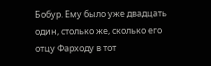Бобур. Ему было уже двадцать один, столько же, сколько его отцу Фарходу в тот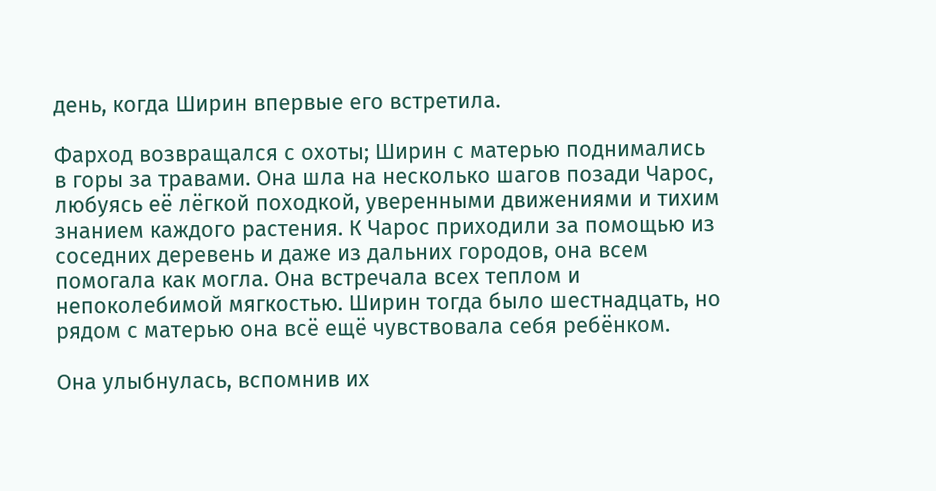день, когда Ширин впервые его встретила.

Фарход возвращался с охоты; Ширин с матерью поднимались в горы за травами. Она шла на несколько шагов позади Чарос, любуясь её лёгкой походкой, уверенными движениями и тихим знанием каждого растения. К Чарос приходили за помощью из соседних деревень и даже из дальних городов, она всем помогала как могла. Она встречала всех теплом и непоколебимой мягкостью. Ширин тогда было шестнадцать, но рядом с матерью она всё ещё чувствовала себя ребёнком.

Она улыбнулась, вспомнив их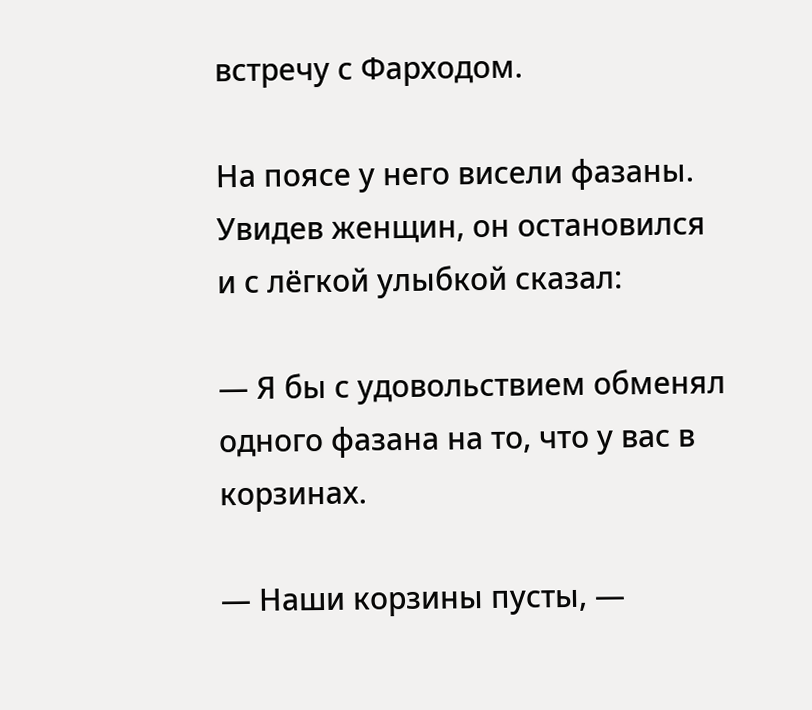встречу с Фарходом.

На поясе у него висели фазаны. Увидев женщин, он остановился и с лёгкой улыбкой сказал:

— Я бы с удовольствием обменял одного фазана на то, что у вас в корзинах.

— Наши корзины пусты, —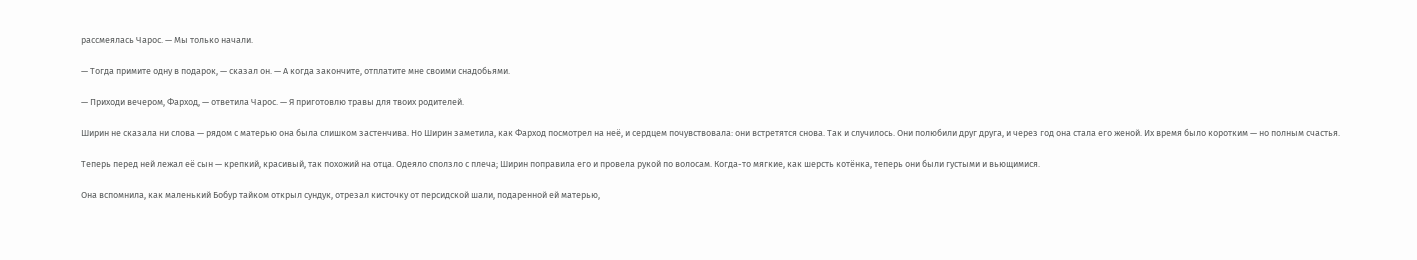рассмеялась Чарос. — Мы только начали.

— Тогда примите одну в подарок, — сказал он. — А когда закончите, отплатите мне своими снадобьями.

— Приходи вечером, Фарход, — ответила Чарос. — Я приготовлю травы для твоих родителей.

Ширин не сказала ни слова — рядом с матерью она была слишком застенчива. Но Ширин заметила, как Фарход посмотрел на неё, и сердцем почувствовала: они встретятся снова. Так и случилось. Они полюбили друг друга, и через год она стала его женой. Их время было коротким — но полным счастья.

Теперь перед ней лежал её сын — крепкий, красивый, так похожий на отца. Одеяло сползло с плеча; Ширин поправила его и провела рукой по волосам. Когда-то мягкие, как шерсть котёнка, теперь они были густыми и вьющимися.

Она вспомнила, как маленький Бобур тайком открыл сундук, отрезал кисточку от персидской шали, подаренной ей матерью,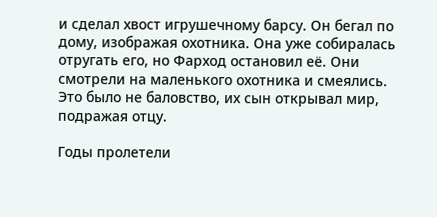и сделал хвост игрушечному барсу. Он бегал по дому, изображая охотника. Она уже собиралась отругать его, но Фарход остановил её. Они смотрели на маленького охотника и смеялись. Это было не баловство, их сын открывал мир, подражая отцу.

Годы пролетели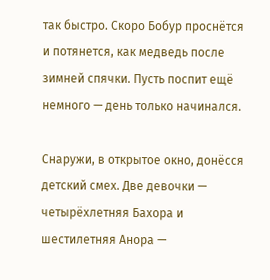так быстро. Скоро Бобур проснётся и потянется, как медведь после зимней спячки. Пусть поспит ещё немного — день только начинался.

Снаружи, в открытое окно, донёсся детский смех. Две девочки — четырёхлетняя Бахора и шестилетняя Анора —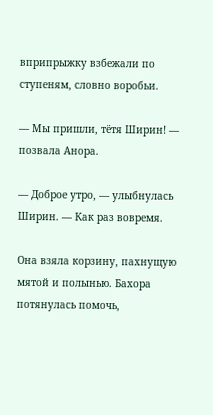вприпрыжку взбежали по ступеням, словно воробьи.

— Мы пришли, тётя Ширин! — позвала Анора.

— Доброе утро, — улыбнулась Ширин. — Как раз вовремя.

Она взяла корзину, пахнущую мятой и полынью. Бахора потянулась помочь,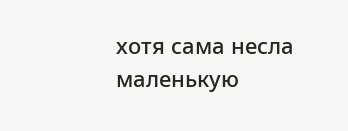хотя сама несла маленькую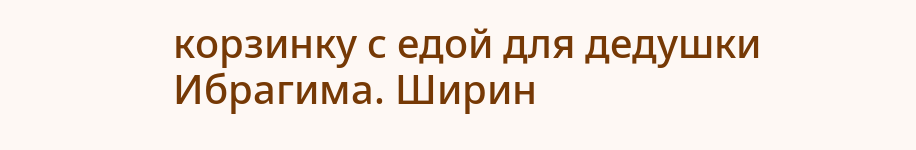корзинку с едой для дедушки Ибрагима. Ширин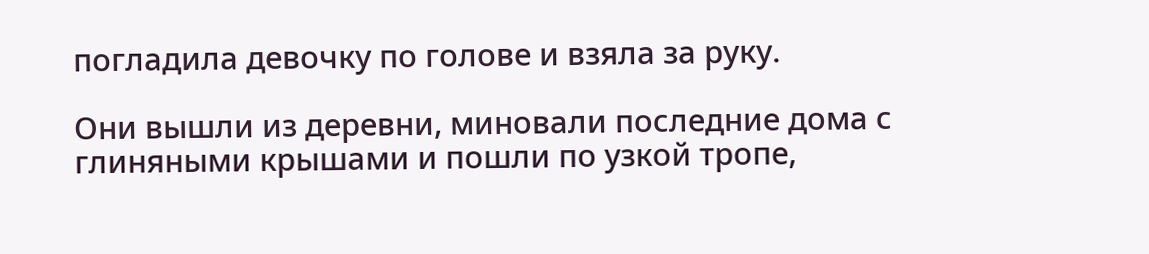погладила девочку по голове и взяла за руку.

Они вышли из деревни, миновали последние дома с глиняными крышами и пошли по узкой тропе,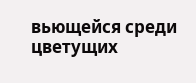вьющейся среди цветущих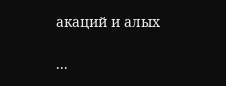акаций и алых

...